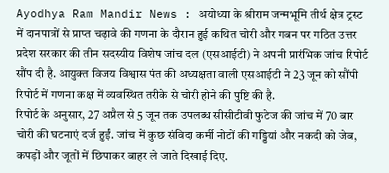Ayodhya Ram Mandir News : अयोध्या के श्रीराम जन्मभूमि तीर्थ क्षेत्र ट्रस्ट में दानपात्रों से प्राप्त चढ़ावे की गणना के दौरान हुई कथित चोरी और गबन पर गठित उत्तर प्रदेश सरकार की तीन सदस्यीय विशेष जांच दल (एसआईटी) ने अपनी प्रारंभिक जांच रिपोर्ट सौंप दी है. आयुक्त विजय विश्वास पंत की अध्यक्षता वाली एसआईटी ने 23 जून को सौंपी रिपोर्ट में गणना कक्ष में व्यवस्थित तरीके से चोरी होने की पुष्टि की है.
रिपोर्ट के अनुसार, 27 अप्रैल से 5 जून तक उपलब्ध सीसीटीवी फुटेज की जांच में 70 बार चोरी की घटनाएं दर्ज हुईं. जांच में कुछ संविदा कर्मी नोटों की गड्डियां और नकदी को जेब, कपड़ों और जूतों में छिपाकर बाहर ले जाते दिखाई दिए.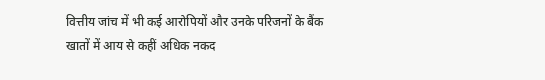वित्तीय जांच में भी कई आरोपियों और उनके परिजनों के बैंक खातों में आय से कहीं अधिक नकद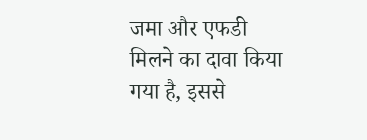जमा और एफडी मिलने का दावा किया गया है, इससे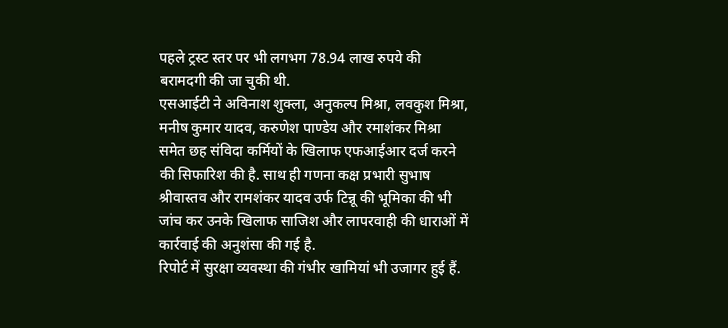पहले ट्रस्ट स्तर पर भी लगभग 78.94 लाख रुपये की बरामदगी की जा चुकी थी.
एसआईटी ने अविनाश शुक्ला, अनुकल्प मिश्रा, लवकुश मिश्रा, मनीष कुमार यादव, करुणेश पाण्डेय और रमाशंकर मिश्रा समेत छह संविदा कर्मियों के खिलाफ एफआईआर दर्ज करने की सिफारिश की है. साथ ही गणना कक्ष प्रभारी सुभाष श्रीवास्तव और रामशंकर यादव उर्फ टिन्नू की भूमिका की भी जांच कर उनके खिलाफ साजिश और लापरवाही की धाराओं में कार्रवाई की अनुशंसा की गई है.
रिपोर्ट में सुरक्षा व्यवस्था की गंभीर खामियां भी उजागर हुई हैं.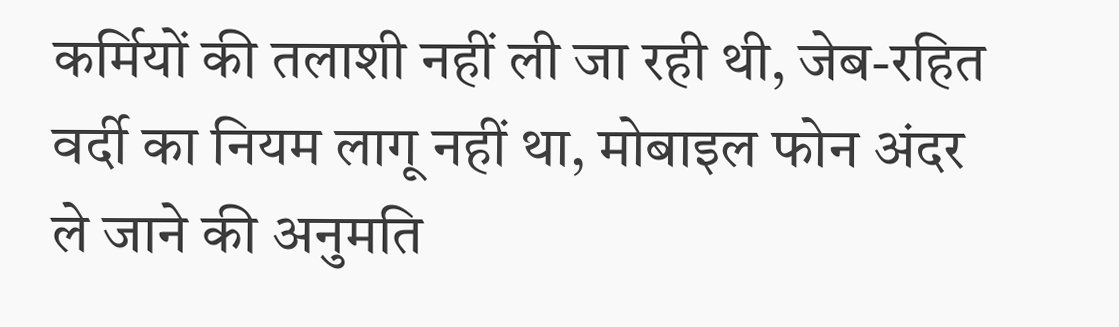कर्मियों की तलाशी नहीं ली जा रही थी, जेब-रहित वर्दी का नियम लागू नहीं था, मोबाइल फोन अंदर ले जाने की अनुमति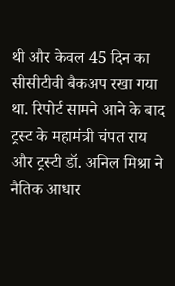थी और केवल 45 दिन का सीसीटीवी बैकअप रखा गया था. रिपोर्ट सामने आने के बाद ट्रस्ट के महामंत्री चंपत राय और ट्रस्टी डॉ. अनिल मिश्रा ने नैतिक आधार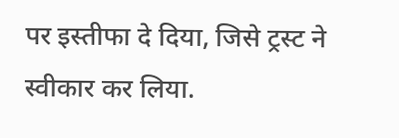पर इस्तीफा दे दिया, जिसे ट्रस्ट ने स्वीकार कर लिया.